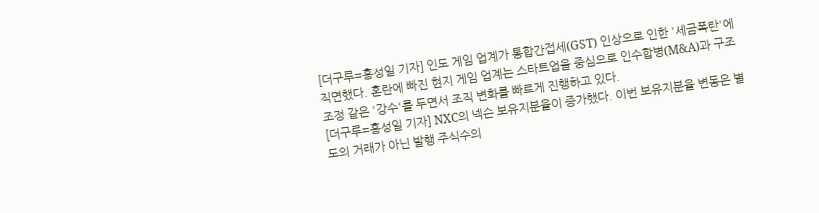[더구루=홍성일 기자] 인도 게임 업계가 통합간접세(GST) 인상으로 인한 '세금폭탄'에 직면했다. 혼란에 빠진 현지 게임 업계는 스타트업을 중심으로 인수합병(M&A)과 구조조정 같은 '강수'를 두면서 조직 변화를 빠르게 진행하고 있다.
[더구루=홍성일 기자] NXC의 넥슨 보유지분율이 증가했다. 이번 보유지분율 변동은 별도의 거래가 아닌 발행 주식수의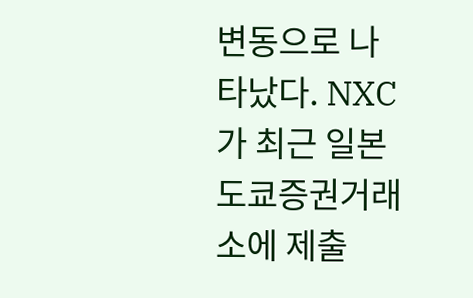변동으로 나타났다. NXC가 최근 일본 도쿄증권거래소에 제출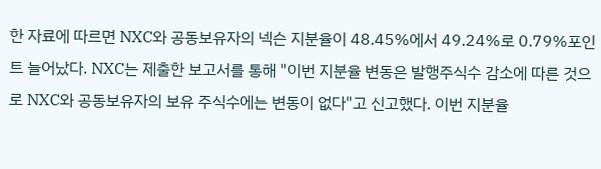한 자료에 따르면 NXC와 공동보유자의 넥슨 지분율이 48.45%에서 49.24%로 0.79%포인트 늘어났다. NXC는 제출한 보고서를 통해 "이번 지분율 변동은 발행주식수 감소에 따른 것으로 NXC와 공동보유자의 보유 주식수에는 변동이 없다"고 신고했다. 이번 지분율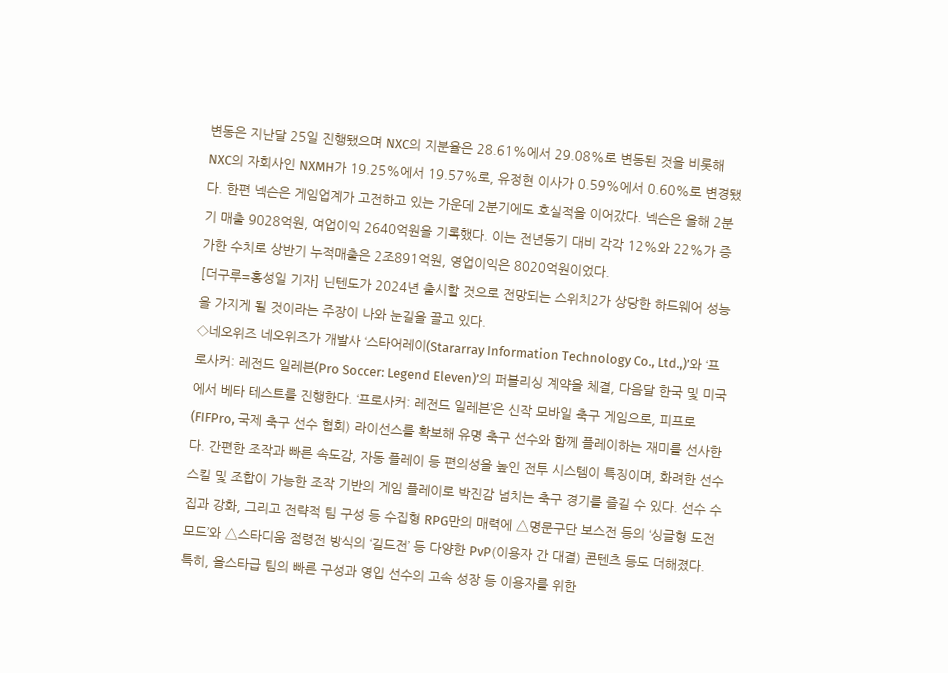변동은 지난달 25일 진행됐으며 NXC의 지분율은 28.61%에서 29.08%로 변동된 것을 비롯해 NXC의 자회사인 NXMH가 19.25%에서 19.57%로, 유정현 이사가 0.59%에서 0.60%로 변경됐다. 한편 넥슨은 게임업계가 고전하고 있는 가운데 2분기에도 호실적을 이어갔다. 넥슨은 올해 2분기 매출 9028억원, 여업이익 2640억원을 기록했다. 이는 전년동기 대비 각각 12%와 22%가 증가한 수치로 상반기 누적매출은 2조891억원, 영업이익은 8020억원이었다.
[더구루=홍성일 기자] 닌텐도가 2024년 출시할 것으로 전망되는 스위치2가 상당한 하드웨어 성능을 가지게 될 것이라는 주장이 나와 눈길을 끌고 있다.
◇네오위즈 네오위즈가 개발사 ‘스타어레이(Stararray Information Technology Co., Ltd.,)’와 ‘프로사커: 레전드 일레븐(Pro Soccer: Legend Eleven)’의 퍼블리싱 계약을 체결, 다음달 한국 및 미국에서 베타 테스트를 진행한다. ‘프로사커: 레전드 일레븐’은 신작 모바일 축구 게임으로, 피프로(FIFPro, 국제 축구 선수 협회) 라이선스를 확보해 유명 축구 선수와 함께 플레이하는 재미를 선사한다. 간편한 조작과 빠른 속도감, 자동 플레이 등 편의성을 높인 전투 시스템이 특징이며, 화려한 선수 스킬 및 조합이 가능한 조작 기반의 게임 플레이로 박진감 넘치는 축구 경기를 즐길 수 있다. 선수 수집과 강화, 그리고 전략적 팀 구성 등 수집형 RPG만의 매력에 △명문구단 보스전 등의 ‘싱글형 도전모드’와 △스타디움 점령전 방식의 ‘길드전’ 등 다양한 PvP(이용자 간 대결) 콘텐츠 등도 더해졌다. 특히, 올스타급 팀의 빠른 구성과 영입 선수의 고속 성장 등 이용자를 위한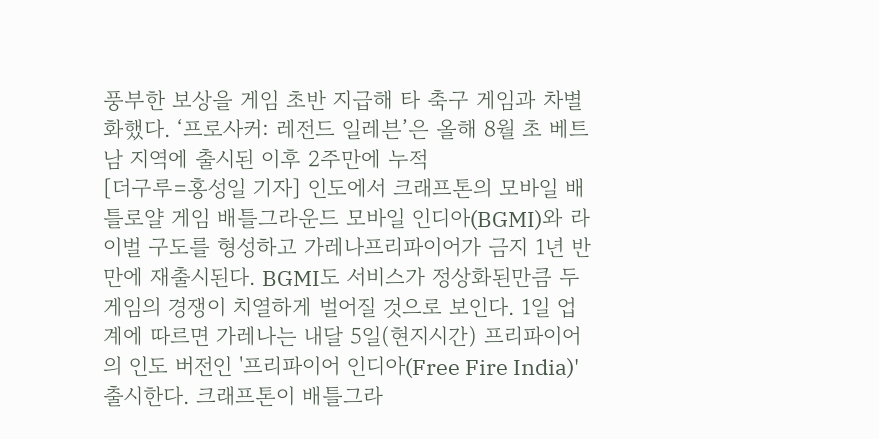풍부한 보상을 게임 초반 지급해 타 축구 게임과 차별화했다. ‘프로사커: 레전드 일레븐’은 올해 8월 초 베트남 지역에 출시된 이후 2주만에 누적
[더구루=홍성일 기자] 인도에서 크래프톤의 모바일 배틀로얄 게임 배틀그라운드 모바일 인디아(BGMI)와 라이벌 구도를 형성하고 가레나프리파이어가 금지 1년 반 만에 재출시된다. BGMI도 서비스가 정상화된만큼 두 게임의 경쟁이 치열하게 벌어질 것으로 보인다. 1일 업계에 따르면 가레나는 내달 5일(현지시간) 프리파이어의 인도 버전인 '프리파이어 인디아(Free Fire India)' 출시한다. 크래프톤이 배틀그라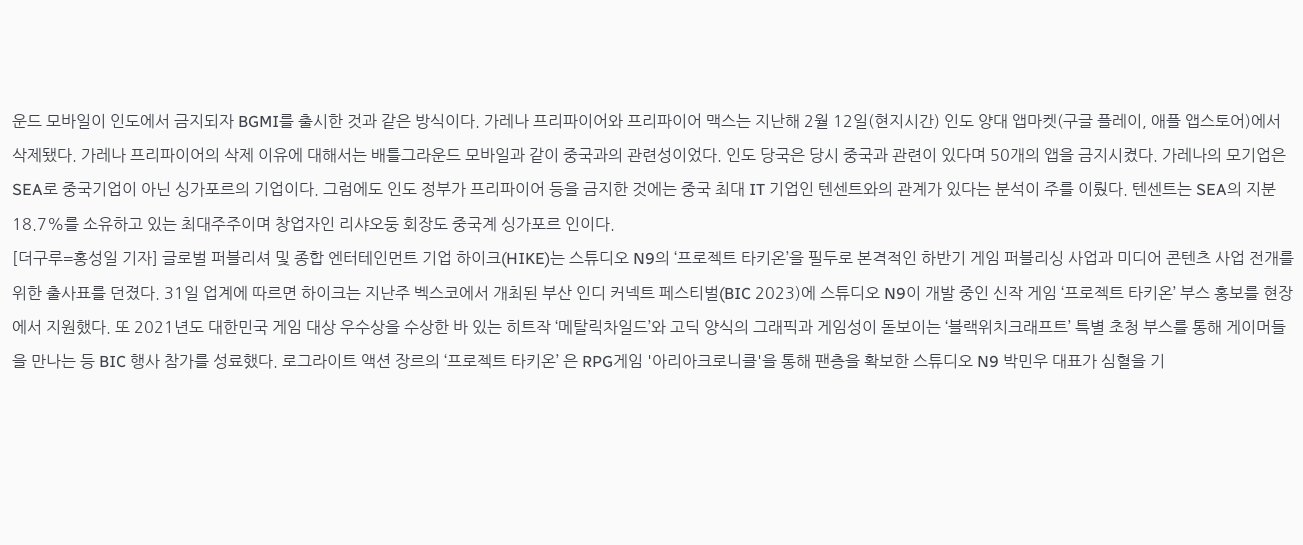운드 모바일이 인도에서 금지되자 BGMI를 출시한 것과 같은 방식이다. 가레나 프리파이어와 프리파이어 맥스는 지난해 2월 12일(현지시간) 인도 양대 앱마켓(구글 플레이, 애플 앱스토어)에서 삭제됐다. 가레나 프리파이어의 삭제 이유에 대해서는 배틀그라운드 모바일과 같이 중국과의 관련성이었다. 인도 당국은 당시 중국과 관련이 있다며 50개의 앱을 금지시켰다. 가레나의 모기업은 SEA로 중국기업이 아닌 싱가포르의 기업이다. 그럼에도 인도 정부가 프리파이어 등을 금지한 것에는 중국 최대 IT 기업인 텐센트와의 관계가 있다는 분석이 주를 이뤘다. 텐센트는 SEA의 지분 18.7%를 소유하고 있는 최대주주이며 창업자인 리샤오둥 회장도 중국계 싱가포르 인이다.
[더구루=홍성일 기자] 글로벌 퍼블리셔 및 종합 엔터테인먼트 기업 하이크(HIKE)는 스튜디오 N9의 ‘프로젝트 타키온’을 필두로 본격적인 하반기 게임 퍼블리싱 사업과 미디어 콘텐츠 사업 전개를 위한 출사표를 던졌다. 31일 업계에 따르면 하이크는 지난주 벡스코에서 개최된 부산 인디 커넥트 페스티벌(BIC 2023)에 스튜디오 N9이 개발 중인 신작 게임 ‘프로젝트 타키온’ 부스 홍보를 현장에서 지원했다. 또 2021년도 대한민국 게임 대상 우수상을 수상한 바 있는 히트작 ‘메탈릭차일드’와 고딕 양식의 그래픽과 게임성이 돋보이는 ‘블랙위치크래프트’ 특별 초청 부스를 통해 게이머들을 만나는 등 BIC 행사 참가를 성료했다. 로그라이트 액션 장르의 ‘프로젝트 타키온’ 은 RPG게임 '아리아크로니클'을 통해 팬층을 확보한 스튜디오 N9 박민우 대표가 심혈을 기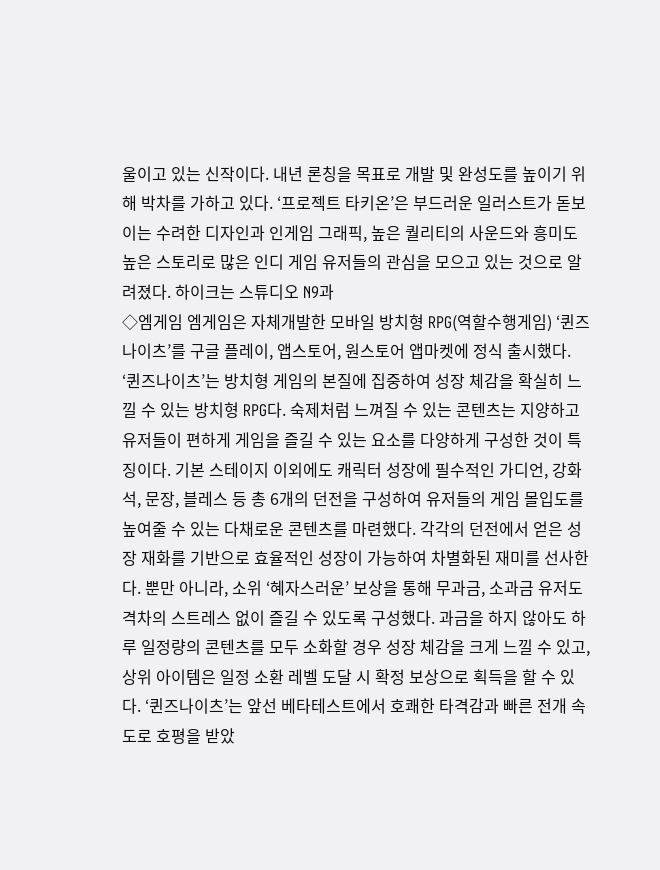울이고 있는 신작이다. 내년 론칭을 목표로 개발 및 완성도를 높이기 위해 박차를 가하고 있다. ‘프로젝트 타키온’은 부드러운 일러스트가 돋보이는 수려한 디자인과 인게임 그래픽, 높은 퀄리티의 사운드와 흥미도 높은 스토리로 많은 인디 게임 유저들의 관심을 모으고 있는 것으로 알려졌다. 하이크는 스튜디오 N9과
◇엠게임 엠게임은 자체개발한 모바일 방치형 RPG(역할수행게임) ‘퀸즈나이츠’를 구글 플레이, 앱스토어, 원스토어 앱마켓에 정식 출시했다. ‘퀸즈나이츠’는 방치형 게임의 본질에 집중하여 성장 체감을 확실히 느낄 수 있는 방치형 RPG다. 숙제처럼 느껴질 수 있는 콘텐츠는 지양하고 유저들이 편하게 게임을 즐길 수 있는 요소를 다양하게 구성한 것이 특징이다. 기본 스테이지 이외에도 캐릭터 성장에 필수적인 가디언, 강화석, 문장, 블레스 등 총 6개의 던전을 구성하여 유저들의 게임 몰입도를 높여줄 수 있는 다채로운 콘텐츠를 마련했다. 각각의 던전에서 얻은 성장 재화를 기반으로 효율적인 성장이 가능하여 차별화된 재미를 선사한다. 뿐만 아니라, 소위 ‘혜자스러운’ 보상을 통해 무과금, 소과금 유저도 격차의 스트레스 없이 즐길 수 있도록 구성했다. 과금을 하지 않아도 하루 일정량의 콘텐츠를 모두 소화할 경우 성장 체감을 크게 느낄 수 있고, 상위 아이템은 일정 소환 레벨 도달 시 확정 보상으로 획득을 할 수 있다. ‘퀸즈나이츠’는 앞선 베타테스트에서 호쾌한 타격감과 빠른 전개 속도로 호평을 받았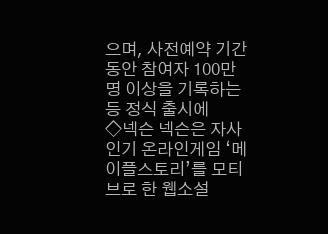으며, 사전예약 기간동안 참여자 100만 명 이상을 기록하는 등 정식 출시에
◇넥슨 넥슨은 자사 인기 온라인게임 ‘메이플스토리’를 모티브로 한 웹소설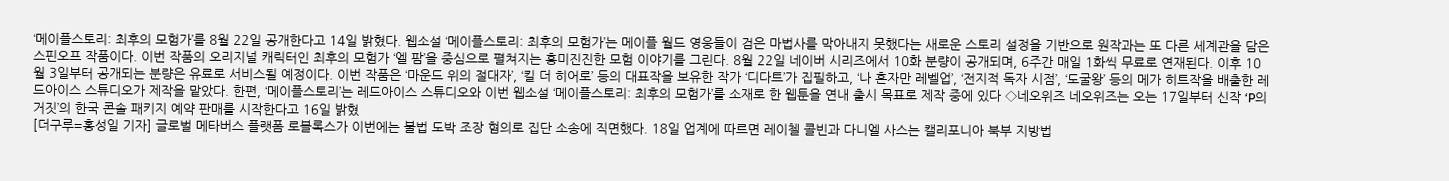‘메이플스토리: 최후의 모험가’를 8월 22일 공개한다고 14일 밝혔다. 웹소설 ‘메이플스토리: 최후의 모험가’는 메이플 월드 영웅들이 검은 마법사를 막아내지 못했다는 새로운 스토리 설정을 기반으로 원작과는 또 다른 세계관을 담은 스핀오프 작품이다. 이번 작품의 오리지널 캐릭터인 최후의 모험가 ‘엘 팜’을 중심으로 펼쳐지는 흥미진진한 모험 이야기를 그린다. 8월 22일 네이버 시리즈에서 10화 분량이 공개되며, 6주간 매일 1화씩 무료로 연재된다. 이후 10월 3일부터 공개되는 분량은 유료로 서비스될 예정이다. 이번 작품은 ‘마운드 위의 절대자’, ‘킬 더 히어로’ 등의 대표작을 보유한 작가 ‘디다트’가 집필하고, ‘나 혼자만 레벨업’, ‘전지적 독자 시점’, ‘도굴왕’ 등의 메가 히트작을 배출한 레드아이스 스튜디오가 제작을 맡았다. 한편, ‘메이플스토리’는 레드아이스 스튜디오와 이번 웹소설 ‘메이플스토리: 최후의 모험가’를 소재로 한 웹툰을 연내 출시 목표로 제작 중에 있다 ◇네오위즈 네오위즈는 오는 17일부터 신작 ‘P의 거짓’의 한국 콘솔 패키지 예약 판매를 시작한다고 16일 밝혔
[더구루=홍성일 기자] 글로벌 메타버스 플랫폼 로블록스가 이번에는 불법 도박 조장 혐의로 집단 소송에 직면했다. 18일 업계에 따르면 레이첼 콜빈과 다니엘 사스는 캘리포니아 북부 지방법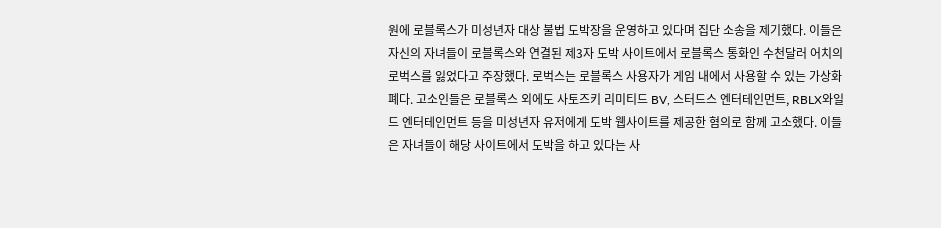원에 로블록스가 미성년자 대상 불법 도박장을 운영하고 있다며 집단 소송을 제기했다. 이들은 자신의 자녀들이 로블록스와 연결된 제3자 도박 사이트에서 로블록스 통화인 수천달러 어치의 로벅스를 잃었다고 주장했다. 로벅스는 로블록스 사용자가 게임 내에서 사용할 수 있는 가상화폐다. 고소인들은 로블록스 외에도 사토즈키 리미티드 BV, 스터드스 엔터테인먼트, RBLX와일드 엔터테인먼트 등을 미성년자 유저에게 도박 웹사이트를 제공한 혐의로 함께 고소했다. 이들은 자녀들이 해당 사이트에서 도박을 하고 있다는 사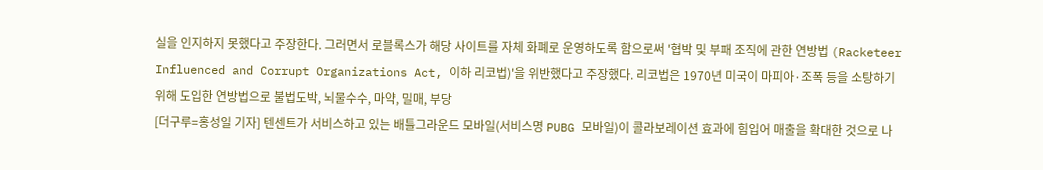실을 인지하지 못했다고 주장한다. 그러면서 로블록스가 해당 사이트를 자체 화폐로 운영하도록 함으로써 '협박 및 부패 조직에 관한 연방법 (Racketeer Influenced and Corrupt Organizations Act, 이하 리코법)'을 위반했다고 주장했다. 리코법은 1970년 미국이 마피아·조폭 등을 소탕하기 위해 도입한 연방법으로 불법도박, 뇌물수수, 마약, 밀매, 부당
[더구루=홍성일 기자] 텐센트가 서비스하고 있는 배틀그라운드 모바일(서비스명 PUBG 모바일)이 콜라보레이션 효과에 힘입어 매출을 확대한 것으로 나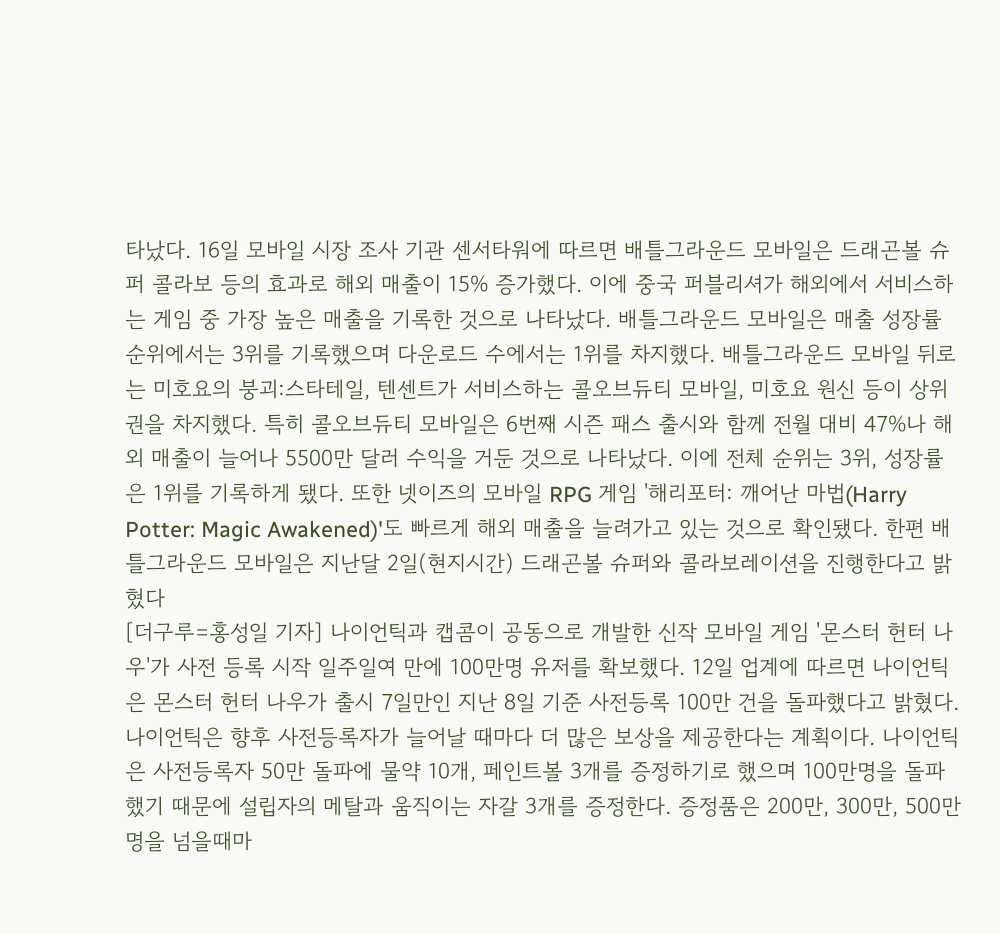타났다. 16일 모바일 시장 조사 기관 센서타워에 따르면 배틀그라운드 모바일은 드래곤볼 슈퍼 콜라보 등의 효과로 해외 매출이 15% 증가했다. 이에 중국 퍼블리셔가 해외에서 서비스하는 게임 중 가장 높은 매출을 기록한 것으로 나타났다. 배틀그라운드 모바일은 매출 성장률 순위에서는 3위를 기록했으며 다운로드 수에서는 1위를 차지했다. 배틀그라운드 모바일 뒤로는 미호요의 붕괴:스타테일, 텐센트가 서비스하는 콜오브듀티 모바일, 미호요 원신 등이 상위권을 차지했다. 특히 콜오브듀티 모바일은 6번째 시즌 패스 출시와 함께 전월 대비 47%나 해외 매출이 늘어나 5500만 달러 수익을 거둔 것으로 나타났다. 이에 전체 순위는 3위, 성장률은 1위를 기록하게 됐다. 또한 넷이즈의 모바일 RPG 게임 '해리포터: 깨어난 마법(Harry Potter: Magic Awakened)'도 빠르게 해외 매출을 늘려가고 있는 것으로 확인됐다. 한편 배틀그라운드 모바일은 지난달 2일(현지시간) 드래곤볼 슈퍼와 콜라보레이션을 진행한다고 밝혔다
[더구루=홍성일 기자] 나이언틱과 캡콤이 공동으로 개발한 신작 모바일 게임 '몬스터 헌터 나우'가 사전 등록 시작 일주일여 만에 100만명 유저를 확보했다. 12일 업계에 따르면 나이언틱은 몬스터 헌터 나우가 출시 7일만인 지난 8일 기준 사전등록 100만 건을 돌파했다고 밝혔다. 나이언틱은 향후 사전등록자가 늘어날 때마다 더 많은 보상을 제공한다는 계획이다. 나이언틱은 사전등록자 50만 돌파에 물약 10개, 페인트볼 3개를 증정하기로 했으며 100만명을 돌파했기 때문에 설립자의 메탈과 움직이는 자갈 3개를 증정한다. 증정품은 200만, 300만, 500만명을 넘을때마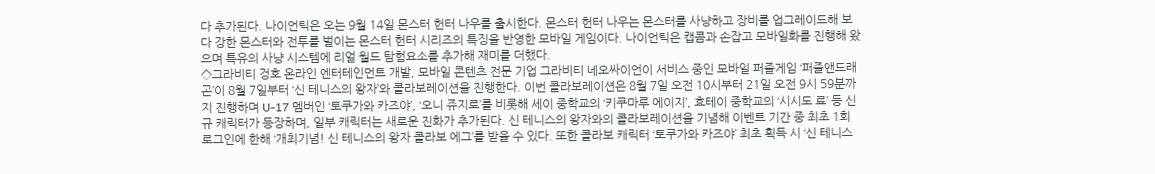다 추가된다. 나이언틱은 오는 9월 14일 몬스터 헌터 나우를 출시한다. 몬스터 헌터 나우는 몬스터를 사냥하고 장비를 업그레이드해 보다 강한 몬스터와 전투를 벌이는 몬스터 헌터 시리즈의 특징을 반영한 모바일 게임이다. 나이언틱은 캡콤과 손잡고 모바일화를 진행해 왔으며 특유의 사냥 시스템에 리얼 월드 탐험요소를 추가해 재미를 더했다.
◇그라비티 겅호 온라인 엔터테인먼트 개발, 모바일 콘텐츠 전문 기업 그라비티 네오싸이언이 서비스 중인 모바일 퍼즐게임 ‘퍼즐앤드래곤’이 8월 7일부터 ‘신 테니스의 왕자’와 콜라보레이션을 진행한다. 이번 콜라보레이션은 8월 7일 오전 10시부터 21일 오전 9시 59분까지 진행하며 U-17 멤버인 ‘토쿠가와 카즈야’, ‘오니 쥬지로’를 비롯해 세이 중학교의 ‘키쿠마루 에이지’, 효테이 중학교의 ‘시시도 료’ 등 신규 캐릭터가 등장하며, 일부 캐릭터는 새로운 진화가 추가된다. 신 테니스의 왕자와의 콜라보레이션을 기념해 이벤트 기간 중 최초 1회 로그인에 한해 ‘개최기념! 신 테니스의 왕자 콜라보 에그’를 받을 수 있다. 또한 콜라보 캐릭터 ‘토쿠가와 카즈야’ 최초 획득 시 ‘신 테니스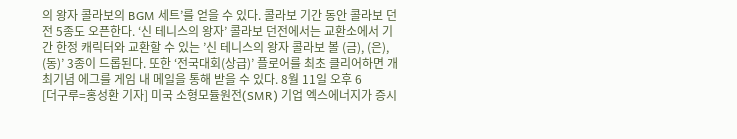의 왕자 콜라보의 BGM 세트’를 얻을 수 있다. 콜라보 기간 동안 콜라보 던전 5종도 오픈한다. ‘신 테니스의 왕자’ 콜라보 던전에서는 교환소에서 기간 한정 캐릭터와 교환할 수 있는 ’신 테니스의 왕자 콜라보 볼 (금), (은), (동)’ 3종이 드롭된다. 또한 ‘전국대회(상급)’ 플로어를 최초 클리어하면 개최기념 에그를 게임 내 메일을 통해 받을 수 있다. 8월 11일 오후 6
[더구루=홍성환 기자] 미국 소형모듈원전(SMR) 기업 엑스에너지가 증시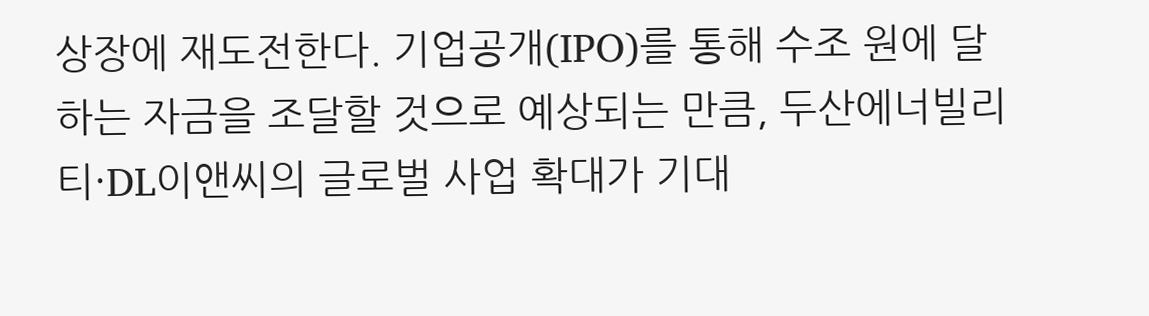상장에 재도전한다. 기업공개(IPO)를 통해 수조 원에 달하는 자금을 조달할 것으로 예상되는 만큼, 두산에너빌리티·DL이앤씨의 글로벌 사업 확대가 기대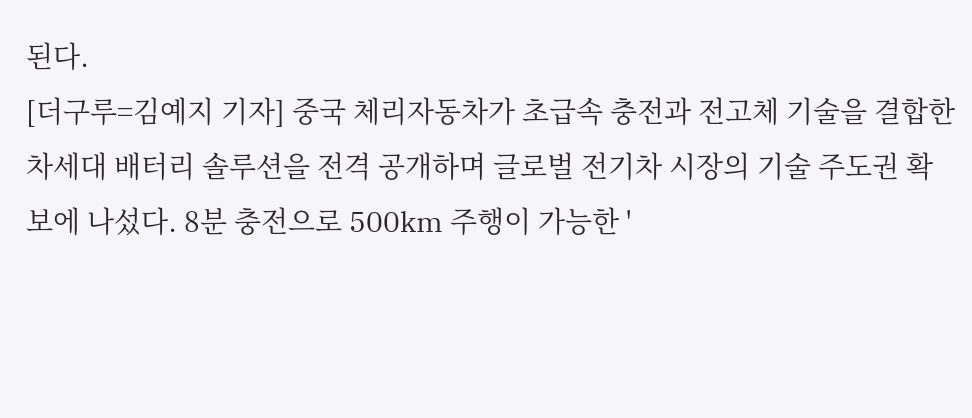된다.
[더구루=김예지 기자] 중국 체리자동차가 초급속 충전과 전고체 기술을 결합한 차세대 배터리 솔루션을 전격 공개하며 글로벌 전기차 시장의 기술 주도권 확보에 나섰다. 8분 충전으로 500km 주행이 가능한 '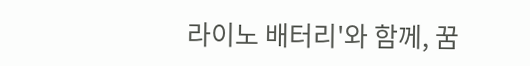라이노 배터리'와 함께, 꿈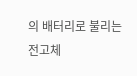의 배터리로 불리는 전고체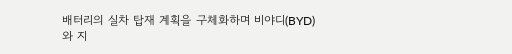배터리의 실차 탑재 계획을 구체화하며 비야디(BYD)와 지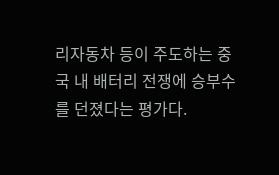리자동차 등이 주도하는 중국 내 배터리 전쟁에 승부수를 던졌다는 평가다.